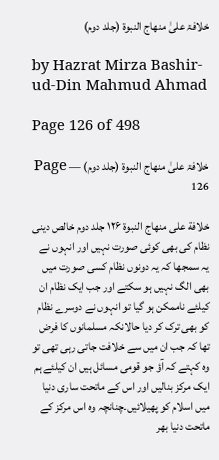خلافۃ علیٰ منھاج النبوۃ (جلد دوم)

by Hazrat Mirza Bashir-ud-Din Mahmud Ahmad

Page 126 of 498

خلافۃ علیٰ منھاج النبوۃ (جلد دوم) — Page 126

خلافة على منهاج النبوة ۱۲۶ جلد دوم خالص دینی نظام کی بھی کوئی صورت نہیں اور انہوں نے یہ سمجھا کہ یہ دونوں نظام کسی صورت میں بھی الگ نہیں ہو سکتے اور جب ایک نظام ان کیلئے ناممکن ہو گیا تو انہوں نے دوسرے نظام کو بھی ترک کر دیا حالانکہ مسلمانوں کا فرض تھا کہ جب ان میں سے خلافت جاتی رہی تھی تو وہ کہتے کہ آؤ جو قومی مسائل ہیں ان کیلئے ہم ایک مرکز بنالیں اور اس کے ماتحت ساری دنیا میں اسلام کو پھیلائیں۔چنانچہ وہ اس مرکز کے ماتحت دنیا بھر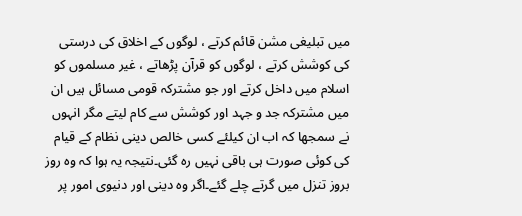میں تبلیغی مشن قائم کرتے ، لوگوں کے اخلاق کی درستی کی کوشش کرتے ، لوگوں کو قرآن پڑھاتے ، غیر مسلموں کو اسلام میں داخل کرتے اور جو مشترکہ قومی مسائل ہیں ان میں مشترکہ جد و جہد اور کوشش سے کام لیتے مگر انہوں نے سمجھا کہ اب ان کیلئے کسی خالص دینی نظام کے قیام کی کوئی صورت ہی باقی نہیں رہ گئی۔نتیجہ یہ ہوا کہ وہ روز بروز تنزل میں گرتے چلے گئے۔اگر وہ دینی اور دنیوی امور پر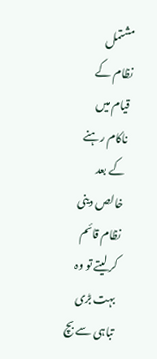مشتمل نظام کے قیام میں ناکام رہنے کے بعد خالص دینی نظام قائم کر لیتے تو وہ بہت بڑی تباہی سے بچ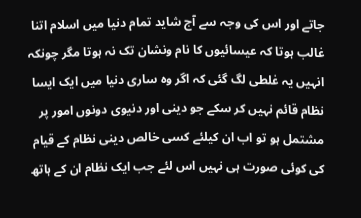جاتے اور اس کی وجہ سے آج شاید تمام دنیا میں اسلام اتنا غالب ہوتا کہ عیسائیوں کا نام ونشان تک نہ ہوتا مگر چونکہ انہیں یہ غلطی لگ گئی کہ اگر وہ ساری دنیا میں ایک ایسا نظام قائم نہیں کر سکے جو دینی اور دنیوی دونوں امور پر مشتمل ہو تو اب ان کیلئے کسی خالص دینی نظام کے قیام کی کوئی صورت ہی نہیں اس لئے جب ایک نظام ان کے ہاتھ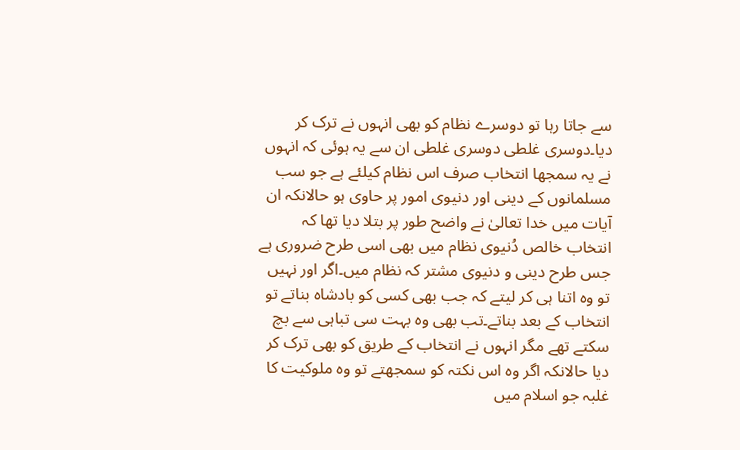سے جاتا رہا تو دوسرے نظام کو بھی انہوں نے ترک کر دیا۔دوسری غلطی دوسری غلطی ان سے یہ ہوئی کہ انہوں نے یہ سمجھا انتخاب صرف اس نظام کیلئے ہے جو سب مسلمانوں کے دینی اور دنیوی امور پر حاوی ہو حالانکہ ان آیات میں خدا تعالیٰ نے واضح طور پر بتلا دیا تھا کہ انتخاب خالص دُنیوی نظام میں بھی اسی طرح ضروری ہے جس طرح دینی و دنیوی مشتر کہ نظام میں۔اگر اور نہیں تو وہ اتنا ہی کر لیتے کہ جب بھی کسی کو بادشاہ بناتے تو انتخاب کے بعد بناتے۔تب بھی وہ بہت سی تباہی سے بچ سکتے تھے مگر انہوں نے انتخاب کے طریق کو بھی ترک کر دیا حالانکہ اگر وہ اس نکتہ کو سمجھتے تو وہ ملوکیت کا غلبہ جو اسلام میں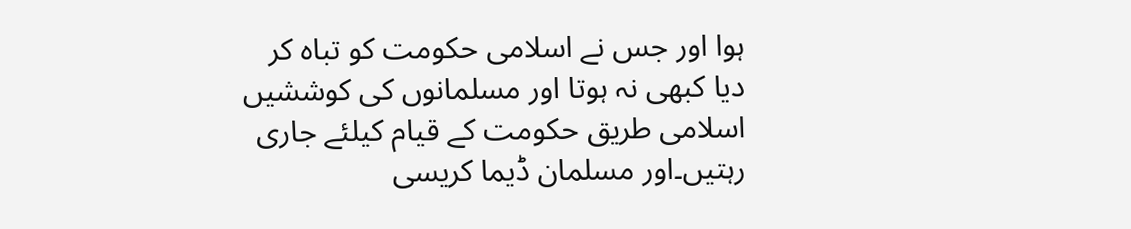ہوا اور جس نے اسلامی حکومت کو تباہ کر دیا کبھی نہ ہوتا اور مسلمانوں کی کوششیں اسلامی طریق حکومت کے قیام کیلئے جاری رہتیں۔اور مسلمان ڈیما کریسی